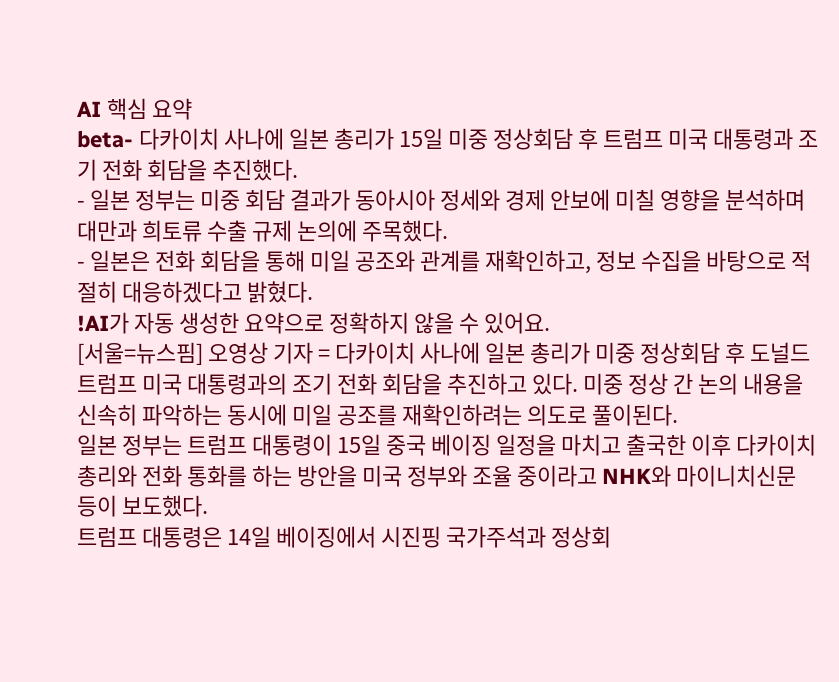AI 핵심 요약
beta- 다카이치 사나에 일본 총리가 15일 미중 정상회담 후 트럼프 미국 대통령과 조기 전화 회담을 추진했다.
- 일본 정부는 미중 회담 결과가 동아시아 정세와 경제 안보에 미칠 영향을 분석하며 대만과 희토류 수출 규제 논의에 주목했다.
- 일본은 전화 회담을 통해 미일 공조와 관계를 재확인하고, 정보 수집을 바탕으로 적절히 대응하겠다고 밝혔다.
!AI가 자동 생성한 요약으로 정확하지 않을 수 있어요.
[서울=뉴스핌] 오영상 기자 = 다카이치 사나에 일본 총리가 미중 정상회담 후 도널드 트럼프 미국 대통령과의 조기 전화 회담을 추진하고 있다. 미중 정상 간 논의 내용을 신속히 파악하는 동시에 미일 공조를 재확인하려는 의도로 풀이된다.
일본 정부는 트럼프 대통령이 15일 중국 베이징 일정을 마치고 출국한 이후 다카이치 총리와 전화 통화를 하는 방안을 미국 정부와 조율 중이라고 NHK와 마이니치신문 등이 보도했다.
트럼프 대통령은 14일 베이징에서 시진핑 국가주석과 정상회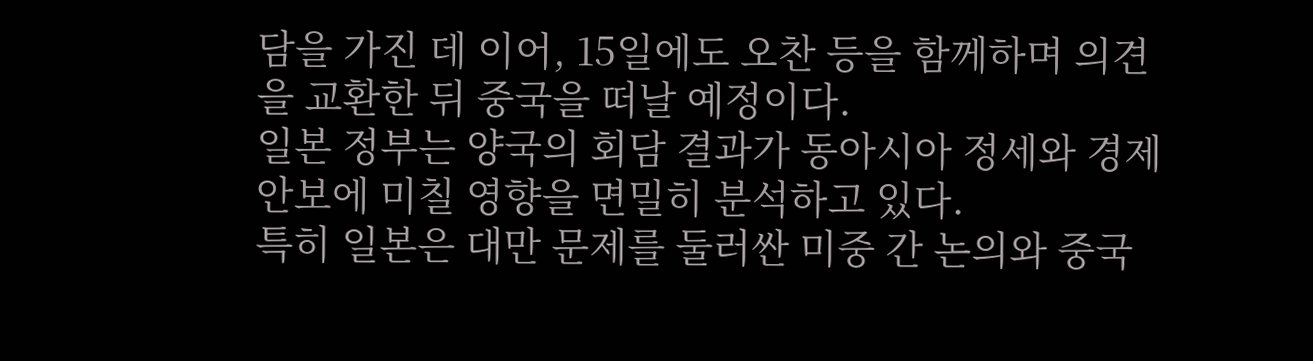담을 가진 데 이어, 15일에도 오찬 등을 함께하며 의견을 교환한 뒤 중국을 떠날 예정이다.
일본 정부는 양국의 회담 결과가 동아시아 정세와 경제 안보에 미칠 영향을 면밀히 분석하고 있다.
특히 일본은 대만 문제를 둘러싼 미중 간 논의와 중국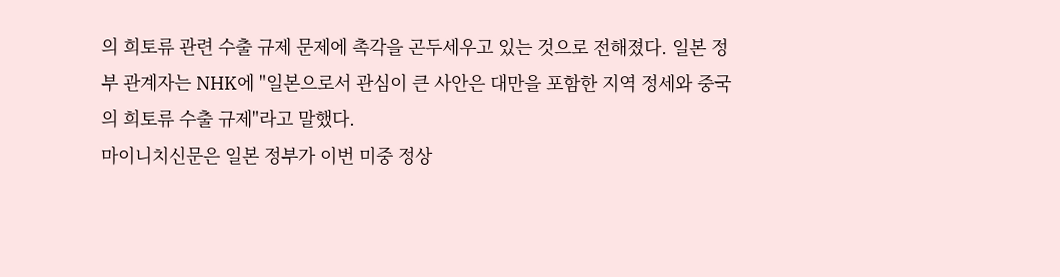의 희토류 관련 수출 규제 문제에 촉각을 곤두세우고 있는 것으로 전해졌다. 일본 정부 관계자는 NHK에 "일본으로서 관심이 큰 사안은 대만을 포함한 지역 정세와 중국의 희토류 수출 규제"라고 말했다.
마이니치신문은 일본 정부가 이번 미중 정상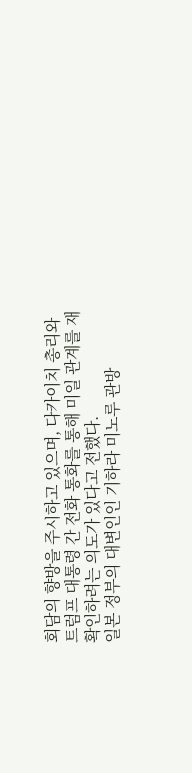회담의 향방을 주시하고 있으며, 다카이치 총리와 트럼프 대통령 간 전화 통화를 통해 미일 관계를 재확인하려는 의도가 있다고 전했다.
일본 정부의 대변인인 기하라 미노루 관방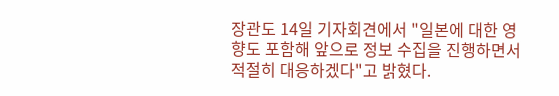장관도 14일 기자회견에서 "일본에 대한 영향도 포함해 앞으로 정보 수집을 진행하면서 적절히 대응하겠다"고 밝혔다.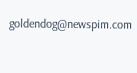goldendog@newspim.com